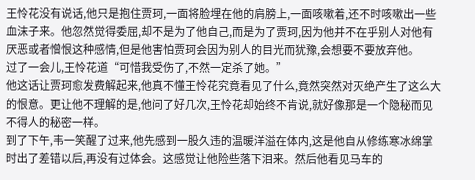王怜花没有说话,他只是抱住贾珂,一面将脸埋在他的肩膀上,一面咳嗽着,还不时咳嗽出一些血沫子来。他忽然觉得委屈,却不是为了他自己,而是为了贾珂,因为他并不在乎别人对他有厌恶或者憎恨这种感情,但是他害怕贾珂会因为别人的目光而犹豫,会想要不要放弃他。
过了一会儿,王怜花道“可惜我受伤了,不然一定杀了她。”
他这话让贾珂愈发费解起来,他真不懂王怜花究竟看见了什么,竟然突然对灭绝产生了这么大的恨意。更让他不理解的是,他问了好几次,王怜花却始终不肯说,就好像那是一个隐秘而见不得人的秘密一样。
到了下午,韦一笑醒了过来,他先感到一股久违的温暖洋溢在体内,这是他自从修练寒冰绵掌时出了差错以后,再没有过体会。这感觉让他险些落下泪来。然后他看见马车的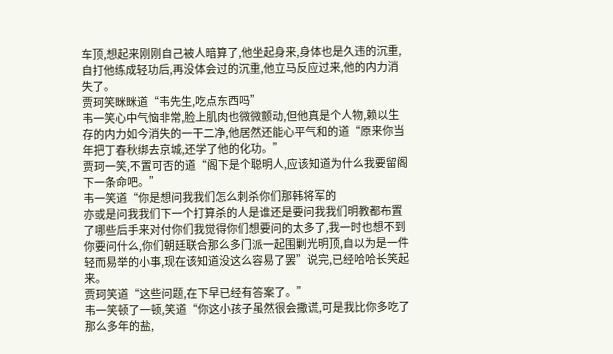车顶,想起来刚刚自己被人暗算了,他坐起身来,身体也是久违的沉重,自打他练成轻功后,再没体会过的沉重,他立马反应过来,他的内力消失了。
贾珂笑眯眯道“韦先生,吃点东西吗”
韦一笑心中气恼非常,脸上肌肉也微微颤动,但他真是个人物,赖以生存的内力如今消失的一干二净,他居然还能心平气和的道“原来你当年把丁春秋绑去京城,还学了他的化功。”
贾珂一笑,不置可否的道“阁下是个聪明人,应该知道为什么我要留阁下一条命吧。”
韦一笑道“你是想问我我们怎么刺杀你们那韩将军的
亦或是问我我们下一个打算杀的人是谁还是要问我我们明教都布置了哪些后手来对付你们我觉得你们想要问的太多了,我一时也想不到你要问什么,你们朝廷联合那么多门派一起围剿光明顶,自以为是一件轻而易举的小事,现在该知道没这么容易了罢”说完,已经哈哈长笑起来。
贾珂笑道“这些问题,在下早已经有答案了。”
韦一笑顿了一顿,笑道“你这小孩子虽然很会撒谎,可是我比你多吃了那么多年的盐,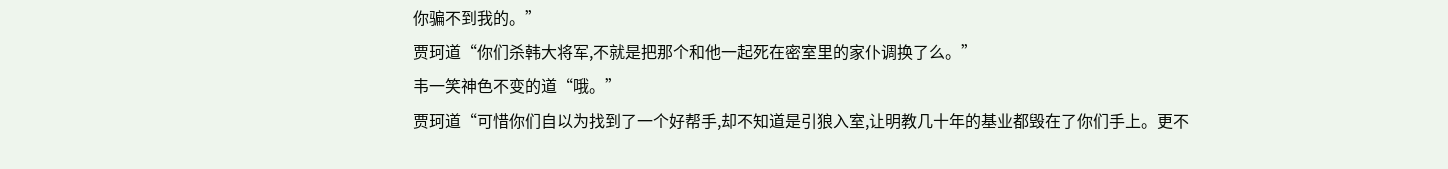你骗不到我的。”
贾珂道“你们杀韩大将军,不就是把那个和他一起死在密室里的家仆调换了么。”
韦一笑神色不变的道“哦。”
贾珂道“可惜你们自以为找到了一个好帮手,却不知道是引狼入室,让明教几十年的基业都毁在了你们手上。更不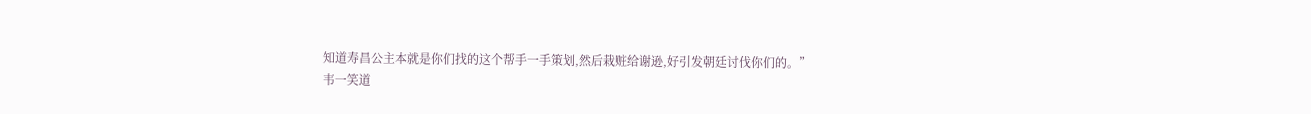知道寿昌公主本就是你们找的这个帮手一手策划,然后栽赃给谢逊,好引发朝廷讨伐你们的。”
韦一笑道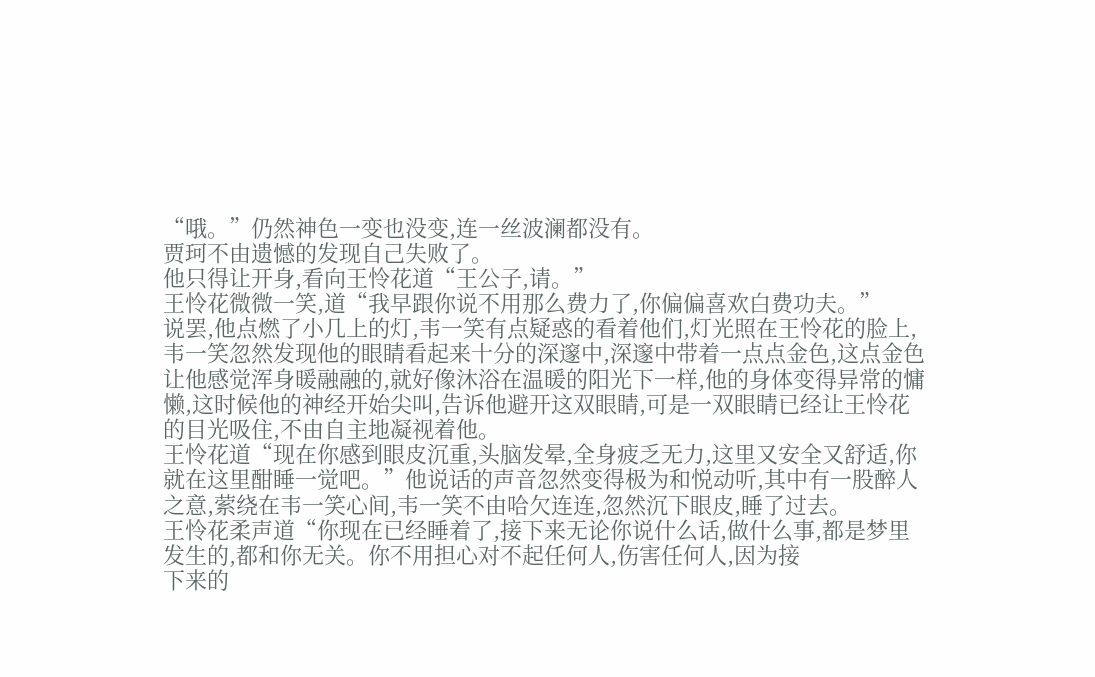“哦。”仍然神色一变也没变,连一丝波澜都没有。
贾珂不由遗憾的发现自己失败了。
他只得让开身,看向王怜花道“王公子,请。”
王怜花微微一笑,道“我早跟你说不用那么费力了,你偏偏喜欢白费功夫。”
说罢,他点燃了小几上的灯,韦一笑有点疑惑的看着他们,灯光照在王怜花的脸上,韦一笑忽然发现他的眼睛看起来十分的深邃中,深邃中带着一点点金色,这点金色让他感觉浑身暖融融的,就好像沐浴在温暖的阳光下一样,他的身体变得异常的慵懒,这时候他的神经开始尖叫,告诉他避开这双眼睛,可是一双眼睛已经让王怜花的目光吸住,不由自主地凝视着他。
王怜花道“现在你感到眼皮沉重,头脑发晕,全身疲乏无力,这里又安全又舒适,你就在这里酣睡一觉吧。”他说话的声音忽然变得极为和悦动听,其中有一股醉人之意,萦绕在韦一笑心间,韦一笑不由哈欠连连,忽然沉下眼皮,睡了过去。
王怜花柔声道“你现在已经睡着了,接下来无论你说什么话,做什么事,都是梦里发生的,都和你无关。你不用担心对不起任何人,伤害任何人,因为接
下来的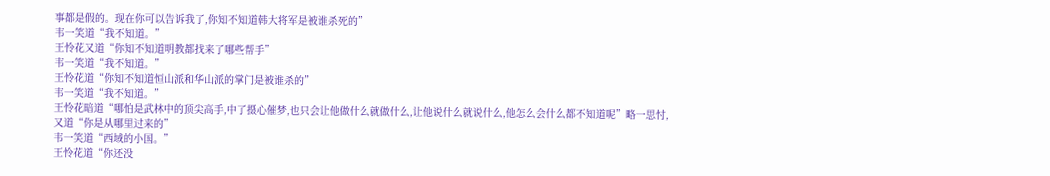事都是假的。现在你可以告诉我了,你知不知道韩大将军是被谁杀死的”
韦一笑道“我不知道。”
王怜花又道“你知不知道明教都找来了哪些帮手”
韦一笑道“我不知道。”
王怜花道“你知不知道恒山派和华山派的掌门是被谁杀的”
韦一笑道“我不知道。”
王怜花暗道“哪怕是武林中的顶尖高手,中了摄心催梦,也只会让他做什么就做什么,让他说什么就说什么,他怎么会什么都不知道呢”略一思忖,又道“你是从哪里过来的”
韦一笑道“西域的小国。”
王怜花道“你还没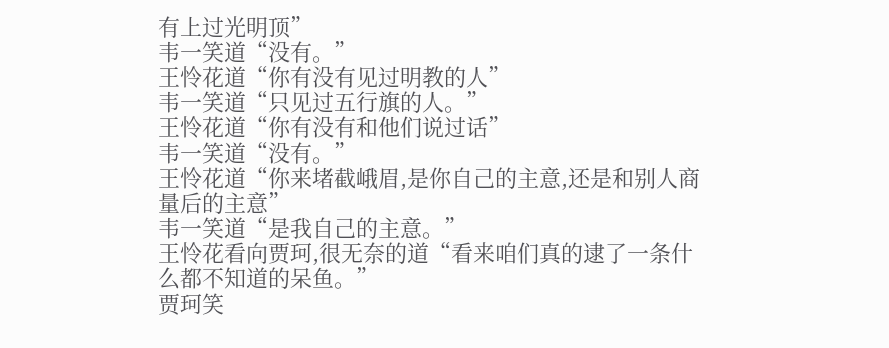有上过光明顶”
韦一笑道“没有。”
王怜花道“你有没有见过明教的人”
韦一笑道“只见过五行旗的人。”
王怜花道“你有没有和他们说过话”
韦一笑道“没有。”
王怜花道“你来堵截峨眉,是你自己的主意,还是和别人商量后的主意”
韦一笑道“是我自己的主意。”
王怜花看向贾珂,很无奈的道“看来咱们真的逮了一条什么都不知道的呆鱼。”
贾珂笑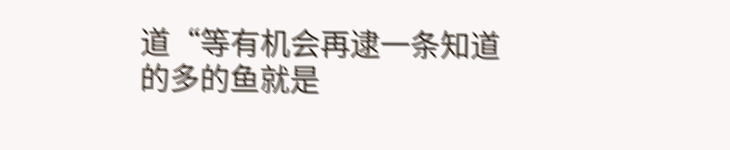道“等有机会再逮一条知道的多的鱼就是